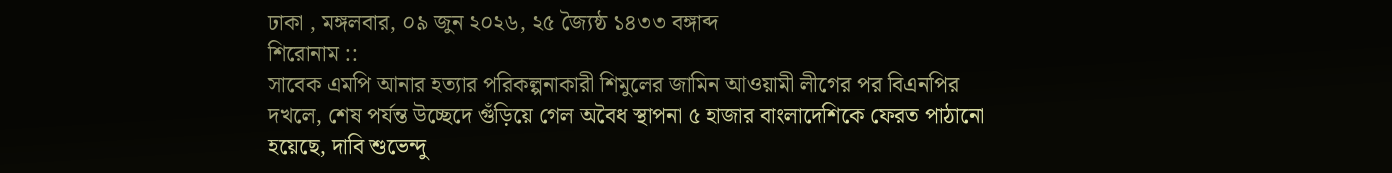ঢাকা , মঙ্গলবার, ০৯ জুন ২০২৬, ২৫ জ্যৈষ্ঠ ১৪৩৩ বঙ্গাব্দ
শিরোনাম ::
সাবেক এমপি আনার হত্যার পরিকল্পনাকারী শিমুলের জামিন আওয়ামী লীগের পর বিএনপির দখলে, শেষ পর্যন্ত উচ্ছেদে গুঁড়িয়ে গেল অবৈধ স্থাপনা ৫ হাজার বাংলাদেশিকে ফেরত পাঠানো হয়েছে, দাবি শুভেন্দু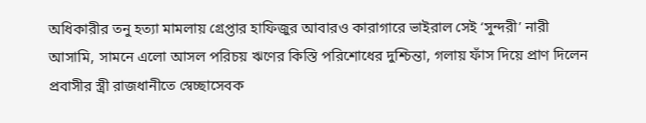অধিকারীর তনু হত্যা মামলায় গ্রেপ্তার হাফিজুর আবারও কারাগারে ভাইরাল সেই ‘সুন্দরী’ নারী আসামি, সামনে এলো আসল পরিচয় ঋণের কিস্তি পরিশোধের দুশ্চিন্তা, গলায় ফাঁস দিয়ে প্রাণ দিলেন প্রবাসীর স্ত্রী রাজধানীতে স্বেচ্ছাসেবক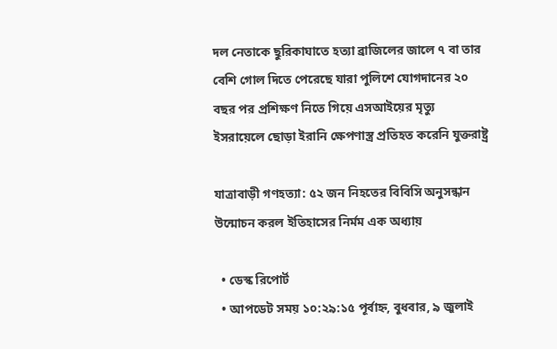দল নেতাকে ছুরিকাঘাতে হত্যা ব্রাজিলের জালে ৭ বা তার বেশি গোল দিতে পেরেছে যারা পুলিশে যোগদানের ২০ বছর পর প্রশিক্ষণ নিতে গিয়ে এসআইয়ের মৃত্যু ইসরায়েলে ছোড়া ইরানি ক্ষেপণাস্ত্র প্রতিহত করেনি যুক্তরাষ্ট্র

যাত্রাবাড়ী গণহত্যা: ৫২ জন নিহতের বিবিসি অনুসন্ধান উন্মোচন করল ইতিহাসের নির্মম এক অধ্যায়

  • ডেস্ক রিপোর্ট
  • আপডেট সময় ১০:২৯:১৫ পূর্বাহ্ন, বুধবার, ৯ জুলাই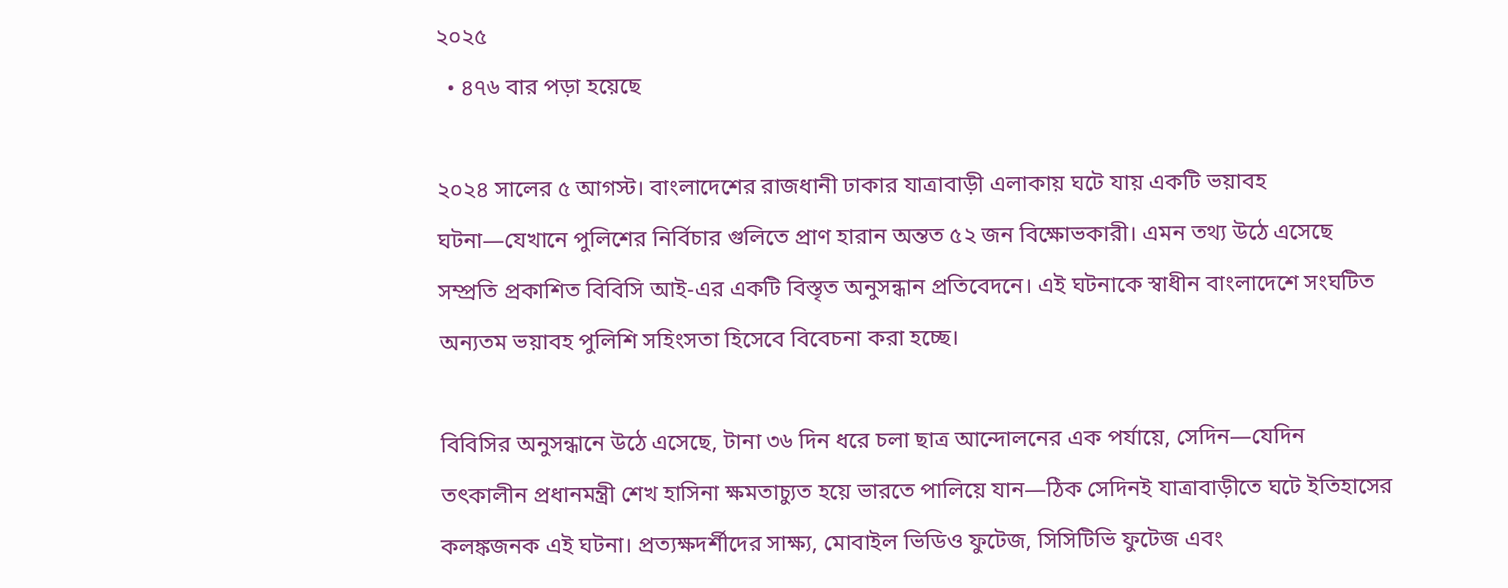২০২৫
  • ৪৭৬ বার পড়া হয়েছে

২০২৪ সালের ৫ আগস্ট। বাংলাদেশের রাজধানী ঢাকার যাত্রাবাড়ী এলাকায় ঘটে যায় একটি ভয়াবহ ঘটনা—যেখানে পুলিশের নির্বিচার গুলিতে প্রাণ হারান অন্তত ৫২ জন বিক্ষোভকারী। এমন তথ্য উঠে এসেছে সম্প্রতি প্রকাশিত বিবিসি আই-এর একটি বিস্তৃত অনুসন্ধান প্রতিবেদনে। এই ঘটনাকে স্বাধীন বাংলাদেশে সংঘটিত অন্যতম ভয়াবহ পুলিশি সহিংসতা হিসেবে বিবেচনা করা হচ্ছে।

বিবিসির অনুসন্ধানে উঠে এসেছে, টানা ৩৬ দিন ধরে চলা ছাত্র আন্দোলনের এক পর্যায়ে, সেদিন—যেদিন তৎকালীন প্রধানমন্ত্রী শেখ হাসিনা ক্ষমতাচ্যুত হয়ে ভারতে পালিয়ে যান—ঠিক সেদিনই যাত্রাবাড়ীতে ঘটে ইতিহাসের কলঙ্কজনক এই ঘটনা। প্রত্যক্ষদর্শীদের সাক্ষ্য, মোবাইল ভিডিও ফুটেজ, সিসিটিভি ফুটেজ এবং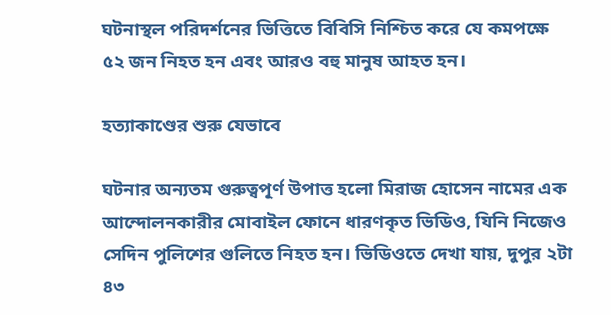ঘটনাস্থল পরিদর্শনের ভিত্তিতে বিবিসি নিশ্চিত করে যে কমপক্ষে ৫২ জন নিহত হন এবং আরও বহু মানুষ আহত হন।

হত্যাকাণ্ডের শুরু যেভাবে

ঘটনার অন্যতম গুরুত্বপূর্ণ উপাত্ত হলো মিরাজ হোসেন নামের এক আন্দোলনকারীর মোবাইল ফোনে ধারণকৃত ভিডিও, যিনি নিজেও সেদিন পুলিশের গুলিতে নিহত হন। ভিডিওতে দেখা যায়, দুপুর ২টা ৪৩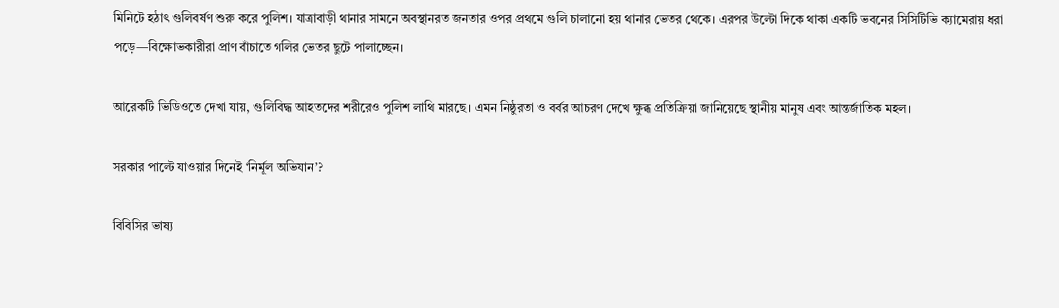মিনিটে হঠাৎ গুলিবর্ষণ শুরু করে পুলিশ। যাত্রাবাড়ী থানার সামনে অবস্থানরত জনতার ওপর প্রথমে গুলি চালানো হয় থানার ভেতর থেকে। এরপর উল্টো দিকে থাকা একটি ভবনের সিসিটিভি ক্যামেরায় ধরা পড়ে—বিক্ষোভকারীরা প্রাণ বাঁচাতে গলির ভেতর ছুটে পালাচ্ছেন।

আরেকটি ভিডিওতে দেখা যায়, গুলিবিদ্ধ আহতদের শরীরেও পুলিশ লাথি মারছে। এমন নিষ্ঠুরতা ও বর্বর আচরণ দেখে ক্ষুব্ধ প্রতিক্রিয়া জানিয়েছে স্থানীয় মানুষ এবং আন্তর্জাতিক মহল।

সরকার পাল্টে যাওয়ার দিনেই ‘নির্মূল অভিযান’?

বিবিসির ভাষ্য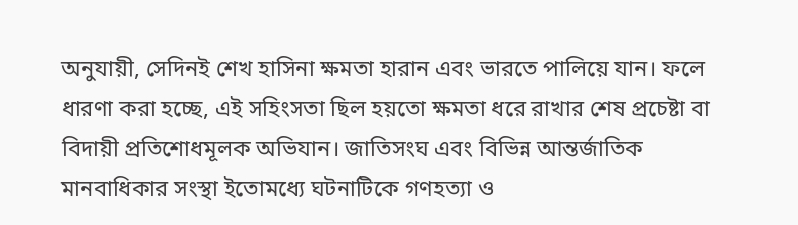অনুযায়ী, সেদিনই শেখ হাসিনা ক্ষমতা হারান এবং ভারতে পালিয়ে যান। ফলে ধারণা করা হচ্ছে, এই সহিংসতা ছিল হয়তো ক্ষমতা ধরে রাখার শেষ প্রচেষ্টা বা বিদায়ী প্রতিশোধমূলক অভিযান। জাতিসংঘ এবং বিভিন্ন আন্তর্জাতিক মানবাধিকার সংস্থা ইতোমধ্যে ঘটনাটিকে গণহত্যা ও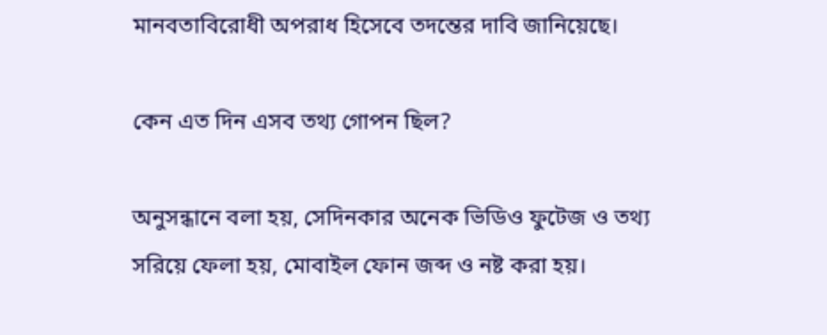মানবতাবিরোধী অপরাধ হিসেবে তদন্তের দাবি জানিয়েছে।

কেন এত দিন এসব তথ্য গোপন ছিল?

অনুসন্ধানে বলা হয়, সেদিনকার অনেক ভিডিও ফুটেজ ও তথ্য সরিয়ে ফেলা হয়, মোবাইল ফোন জব্দ ও নষ্ট করা হয়।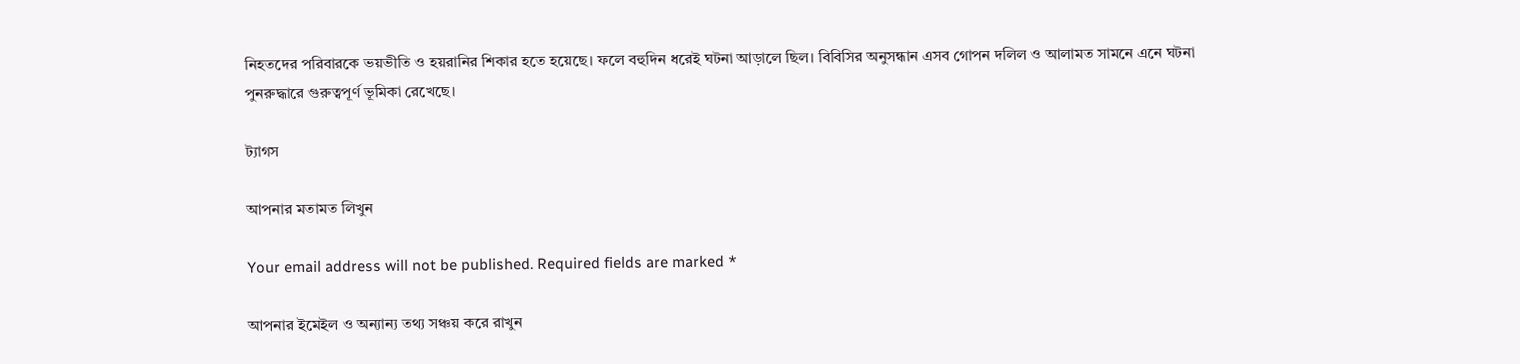নিহতদের পরিবারকে ভয়ভীতি ও হয়রানির শিকার হতে হয়েছে। ফলে বহুদিন ধরেই ঘটনা আড়ালে ছিল। বিবিসির অনুসন্ধান এসব গোপন দলিল ও আলামত সামনে এনে ঘটনা পুনরুদ্ধারে গুরুত্বপূর্ণ ভূমিকা রেখেছে।

ট্যাগস

আপনার মতামত লিখুন

Your email address will not be published. Required fields are marked *

আপনার ইমেইল ও অন্যান্য তথ্য সঞ্চয় করে রাখুন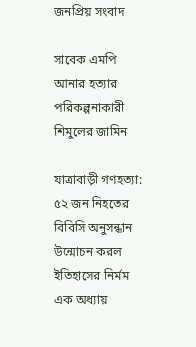জনপ্রিয় সংবাদ

সাবেক এমপি আনার হত্যার পরিকল্পনাকারী শিমুলের জামিন

যাত্রাবাড়ী গণহত্যা: ৫২ জন নিহতের বিবিসি অনুসন্ধান উন্মোচন করল ইতিহাসের নির্মম এক অধ্যায়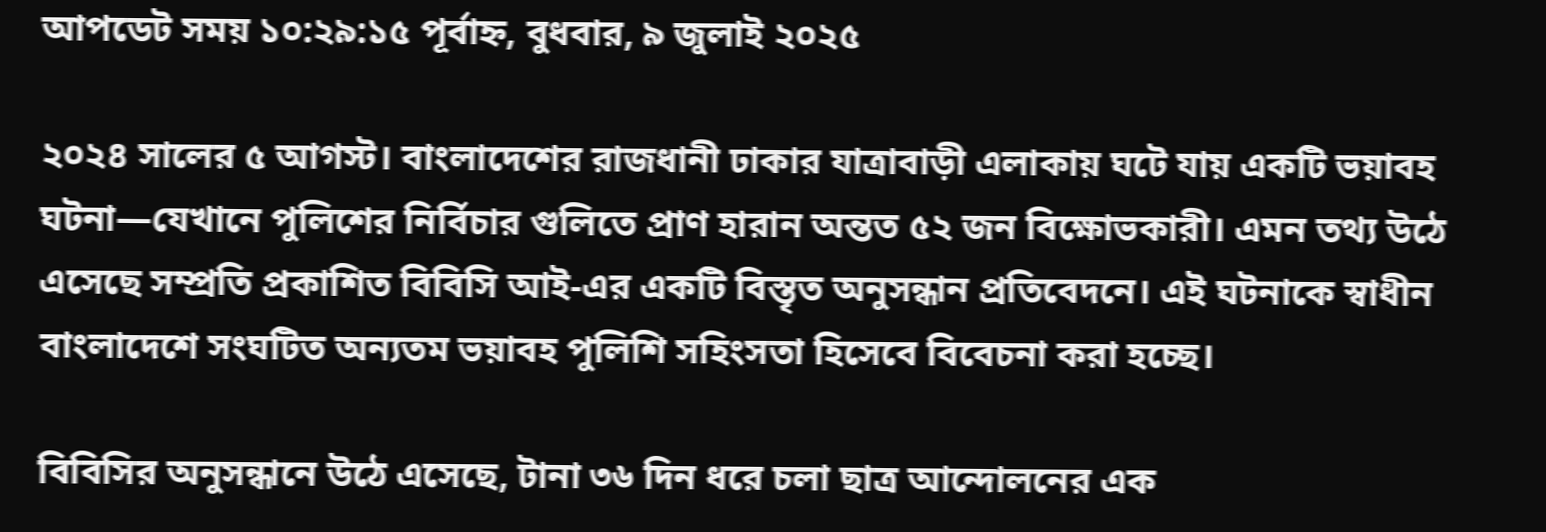আপডেট সময় ১০:২৯:১৫ পূর্বাহ্ন, বুধবার, ৯ জুলাই ২০২৫

২০২৪ সালের ৫ আগস্ট। বাংলাদেশের রাজধানী ঢাকার যাত্রাবাড়ী এলাকায় ঘটে যায় একটি ভয়াবহ ঘটনা—যেখানে পুলিশের নির্বিচার গুলিতে প্রাণ হারান অন্তত ৫২ জন বিক্ষোভকারী। এমন তথ্য উঠে এসেছে সম্প্রতি প্রকাশিত বিবিসি আই-এর একটি বিস্তৃত অনুসন্ধান প্রতিবেদনে। এই ঘটনাকে স্বাধীন বাংলাদেশে সংঘটিত অন্যতম ভয়াবহ পুলিশি সহিংসতা হিসেবে বিবেচনা করা হচ্ছে।

বিবিসির অনুসন্ধানে উঠে এসেছে, টানা ৩৬ দিন ধরে চলা ছাত্র আন্দোলনের এক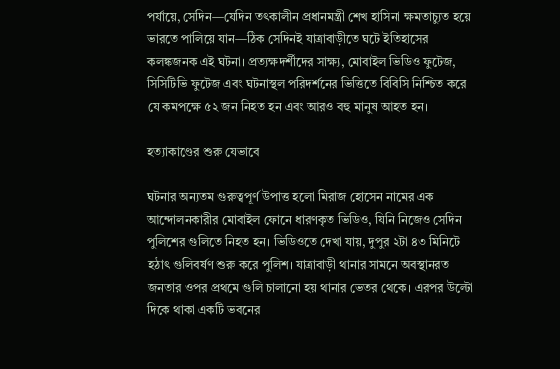পর্যায়ে, সেদিন—যেদিন তৎকালীন প্রধানমন্ত্রী শেখ হাসিনা ক্ষমতাচ্যুত হয়ে ভারতে পালিয়ে যান—ঠিক সেদিনই যাত্রাবাড়ীতে ঘটে ইতিহাসের কলঙ্কজনক এই ঘটনা। প্রত্যক্ষদর্শীদের সাক্ষ্য, মোবাইল ভিডিও ফুটেজ, সিসিটিভি ফুটেজ এবং ঘটনাস্থল পরিদর্শনের ভিত্তিতে বিবিসি নিশ্চিত করে যে কমপক্ষে ৫২ জন নিহত হন এবং আরও বহু মানুষ আহত হন।

হত্যাকাণ্ডের শুরু যেভাবে

ঘটনার অন্যতম গুরুত্বপূর্ণ উপাত্ত হলো মিরাজ হোসেন নামের এক আন্দোলনকারীর মোবাইল ফোনে ধারণকৃত ভিডিও, যিনি নিজেও সেদিন পুলিশের গুলিতে নিহত হন। ভিডিওতে দেখা যায়, দুপুর ২টা ৪৩ মিনিটে হঠাৎ গুলিবর্ষণ শুরু করে পুলিশ। যাত্রাবাড়ী থানার সামনে অবস্থানরত জনতার ওপর প্রথমে গুলি চালানো হয় থানার ভেতর থেকে। এরপর উল্টো দিকে থাকা একটি ভবনের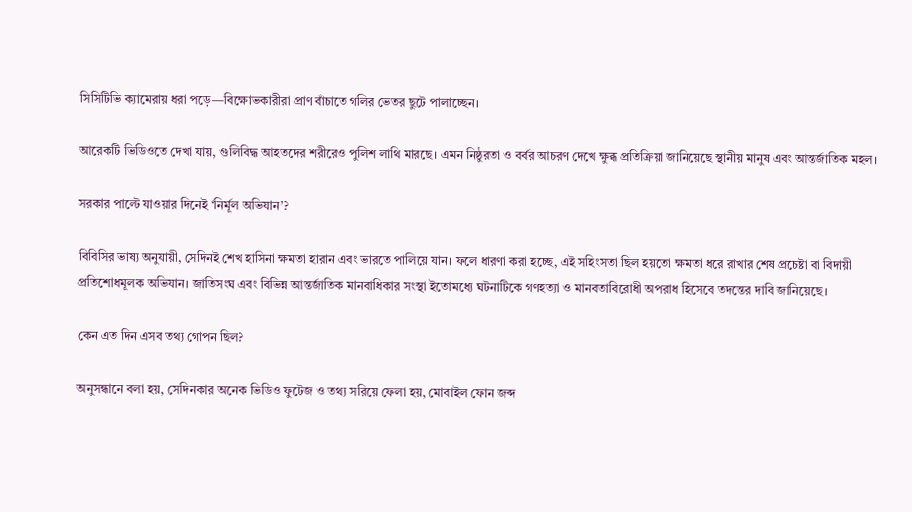সিসিটিভি ক্যামেরায় ধরা পড়ে—বিক্ষোভকারীরা প্রাণ বাঁচাতে গলির ভেতর ছুটে পালাচ্ছেন।

আরেকটি ভিডিওতে দেখা যায়, গুলিবিদ্ধ আহতদের শরীরেও পুলিশ লাথি মারছে। এমন নিষ্ঠুরতা ও বর্বর আচরণ দেখে ক্ষুব্ধ প্রতিক্রিয়া জানিয়েছে স্থানীয় মানুষ এবং আন্তর্জাতিক মহল।

সরকার পাল্টে যাওয়ার দিনেই ‘নির্মূল অভিযান’?

বিবিসির ভাষ্য অনুযায়ী, সেদিনই শেখ হাসিনা ক্ষমতা হারান এবং ভারতে পালিয়ে যান। ফলে ধারণা করা হচ্ছে, এই সহিংসতা ছিল হয়তো ক্ষমতা ধরে রাখার শেষ প্রচেষ্টা বা বিদায়ী প্রতিশোধমূলক অভিযান। জাতিসংঘ এবং বিভিন্ন আন্তর্জাতিক মানবাধিকার সংস্থা ইতোমধ্যে ঘটনাটিকে গণহত্যা ও মানবতাবিরোধী অপরাধ হিসেবে তদন্তের দাবি জানিয়েছে।

কেন এত দিন এসব তথ্য গোপন ছিল?

অনুসন্ধানে বলা হয়, সেদিনকার অনেক ভিডিও ফুটেজ ও তথ্য সরিয়ে ফেলা হয়, মোবাইল ফোন জব্দ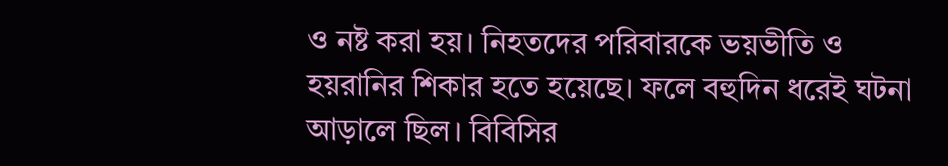ও নষ্ট করা হয়। নিহতদের পরিবারকে ভয়ভীতি ও হয়রানির শিকার হতে হয়েছে। ফলে বহুদিন ধরেই ঘটনা আড়ালে ছিল। বিবিসির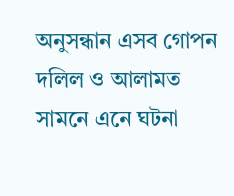অনুসন্ধান এসব গোপন দলিল ও আলামত সামনে এনে ঘটনা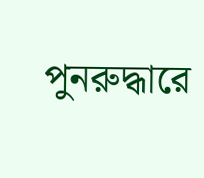পুনরুদ্ধারে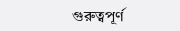গুরুত্বপূর্ণ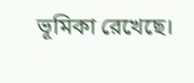ভূমিকা রেখেছে।